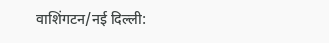वाशिंगटन/नई दिल्ली: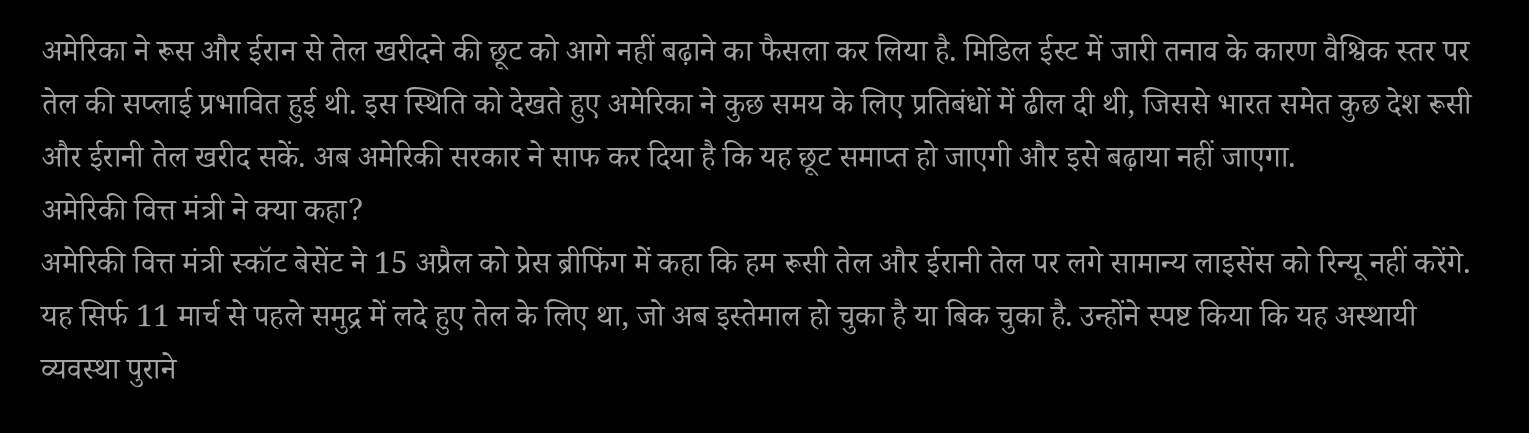अमेरिका ने रूस और ईरान से तेल खरीदने की छूट को आगे नहीं बढ़ाने का फैसला कर लिया है. मिडिल ईस्ट में जारी तनाव के कारण वैश्विक स्तर पर तेल की सप्लाई प्रभावित हुई थी. इस स्थिति को देखते हुए अमेरिका ने कुछ समय के लिए प्रतिबंधों में ढील दी थी, जिससे भारत समेत कुछ देश रूसी और ईरानी तेल खरीद सकें. अब अमेरिकी सरकार ने साफ कर दिया है कि यह छूट समाप्त हो जाएगी और इसे बढ़ाया नहीं जाएगा.
अमेरिकी वित्त मंत्री ने क्या कहा?
अमेरिकी वित्त मंत्री स्कॉट बेसेंट ने 15 अप्रैल को प्रेस ब्रीफिंग में कहा कि हम रूसी तेल और ईरानी तेल पर लगे सामान्य लाइसेंस को रिन्यू नहीं करेंगे. यह सिर्फ 11 मार्च से पहले समुद्र में लदे हुए तेल के लिए था, जो अब इस्तेमाल हो चुका है या बिक चुका है. उन्होंने स्पष्ट किया कि यह अस्थायी व्यवस्था पुराने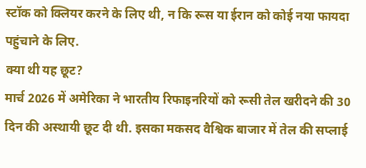स्टॉक को क्लियर करने के लिए थी, न कि रूस या ईरान को कोई नया फायदा पहुंचाने के लिए.
क्या थी यह छूट?
मार्च 2026 में अमेरिका ने भारतीय रिफाइनरियों को रूसी तेल खरीदने की 30 दिन की अस्थायी छूट दी थी. इसका मकसद वैश्विक बाजार में तेल की सप्लाई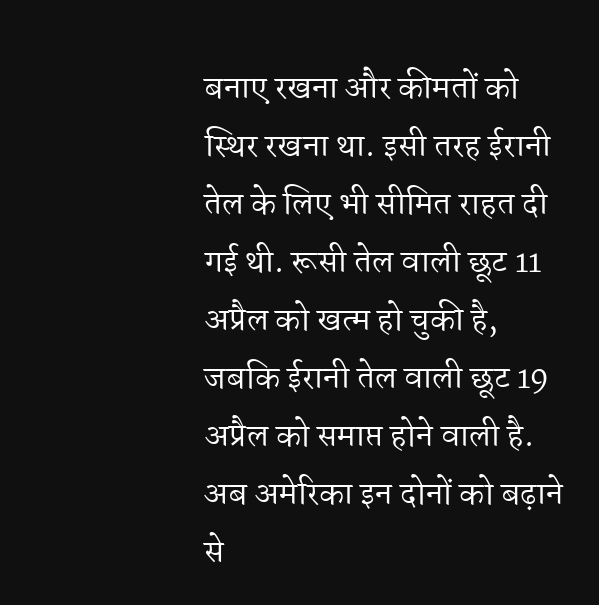बनाए रखना और कीमतों को स्थिर रखना था. इसी तरह ईरानी तेल के लिए भी सीमित राहत दी गई थी. रूसी तेल वाली छूट 11 अप्रैल को खत्म हो चुकी है, जबकि ईरानी तेल वाली छूट 19 अप्रैल को समाप्त होने वाली है.
अब अमेरिका इन दोनों को बढ़ाने से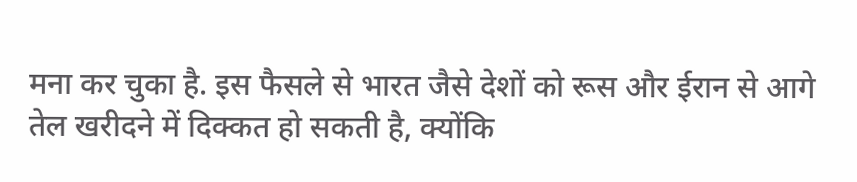मना कर चुका है. इस फैसले से भारत जैसे देशों को रूस और ईरान से आगे तेल खरीदने में दिक्कत हो सकती है, क्योंकि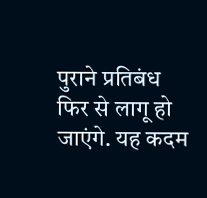पुराने प्रतिबंध फिर से लागू हो जाएंगे. यह कदम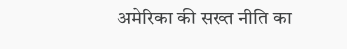अमेरिका की सख्त नीति का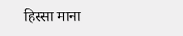हिस्सा माना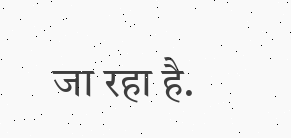जा रहा है.